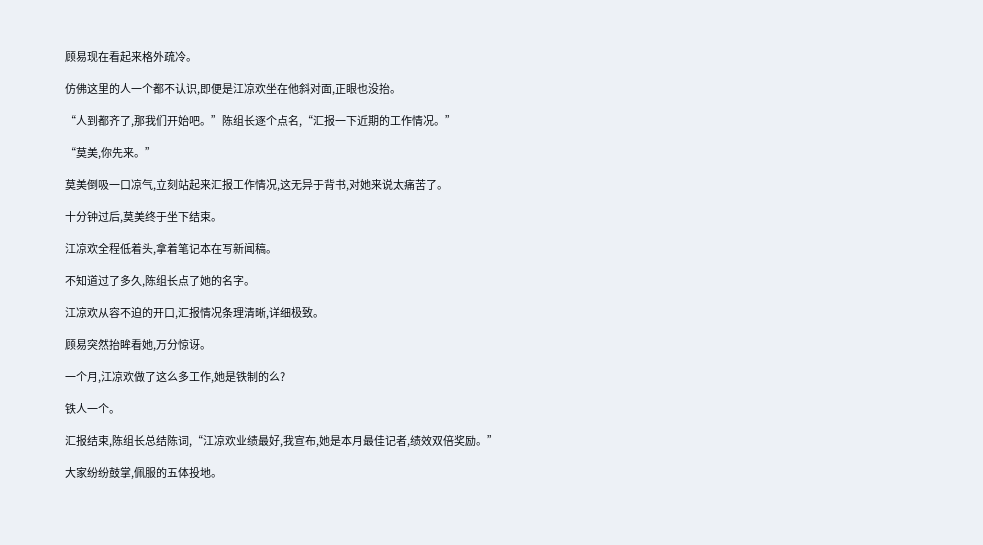顾易现在看起来格外疏冷。

仿佛这里的人一个都不认识,即便是江凉欢坐在他斜对面,正眼也没抬。

“人到都齐了,那我们开始吧。”陈组长逐个点名,“汇报一下近期的工作情况。”

“莫美,你先来。”

莫美倒吸一口凉气,立刻站起来汇报工作情况,这无异于背书,对她来说太痛苦了。

十分钟过后,莫美终于坐下结束。

江凉欢全程低着头,拿着笔记本在写新闻稿。

不知道过了多久,陈组长点了她的名字。

江凉欢从容不迫的开口,汇报情况条理清晰,详细极致。

顾易突然抬眸看她,万分惊讶。

一个月,江凉欢做了这么多工作,她是铁制的么?

铁人一个。

汇报结束,陈组长总结陈词,“江凉欢业绩最好,我宣布,她是本月最佳记者,绩效双倍奖励。”

大家纷纷鼓掌,佩服的五体投地。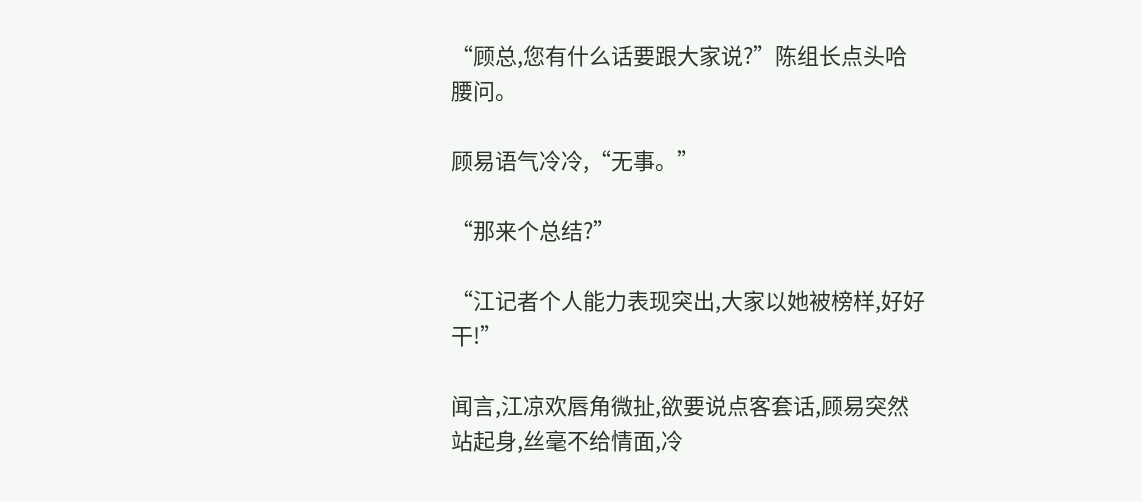“顾总,您有什么话要跟大家说?”陈组长点头哈腰问。

顾易语气冷冷,“无事。”

“那来个总结?”

“江记者个人能力表现突出,大家以她被榜样,好好干!”

闻言,江凉欢唇角微扯,欲要说点客套话,顾易突然站起身,丝毫不给情面,冷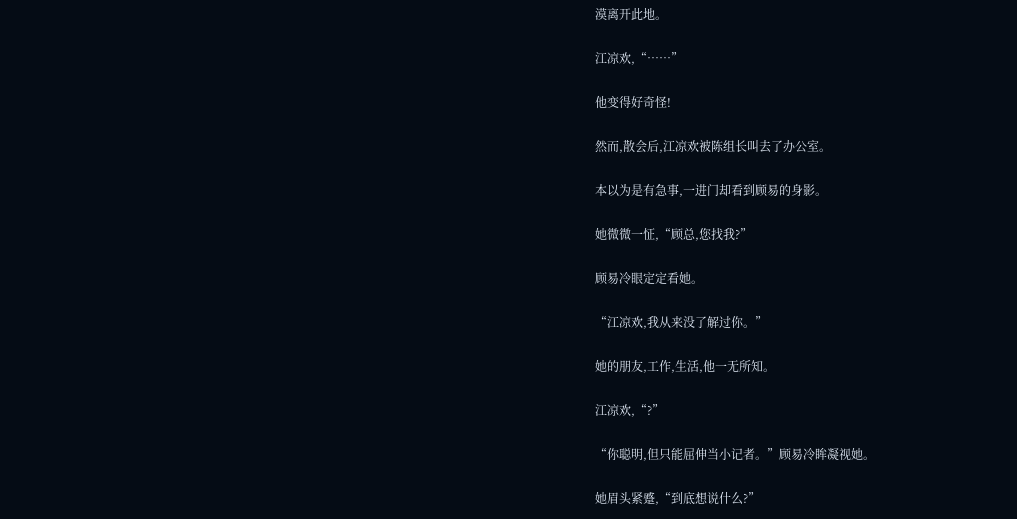漠离开此地。

江凉欢,“……”

他变得好奇怪!

然而,散会后,江凉欢被陈组长叫去了办公室。

本以为是有急事,一进门却看到顾易的身影。

她微微一怔,“顾总,您找我?”

顾易冷眼定定看她。

“江凉欢,我从来没了解过你。”

她的朋友,工作,生活,他一无所知。

江凉欢,“?”

“你聪明,但只能屈伸当小记者。”顾易冷眸凝视她。

她眉头紧蹙,“到底想说什么?”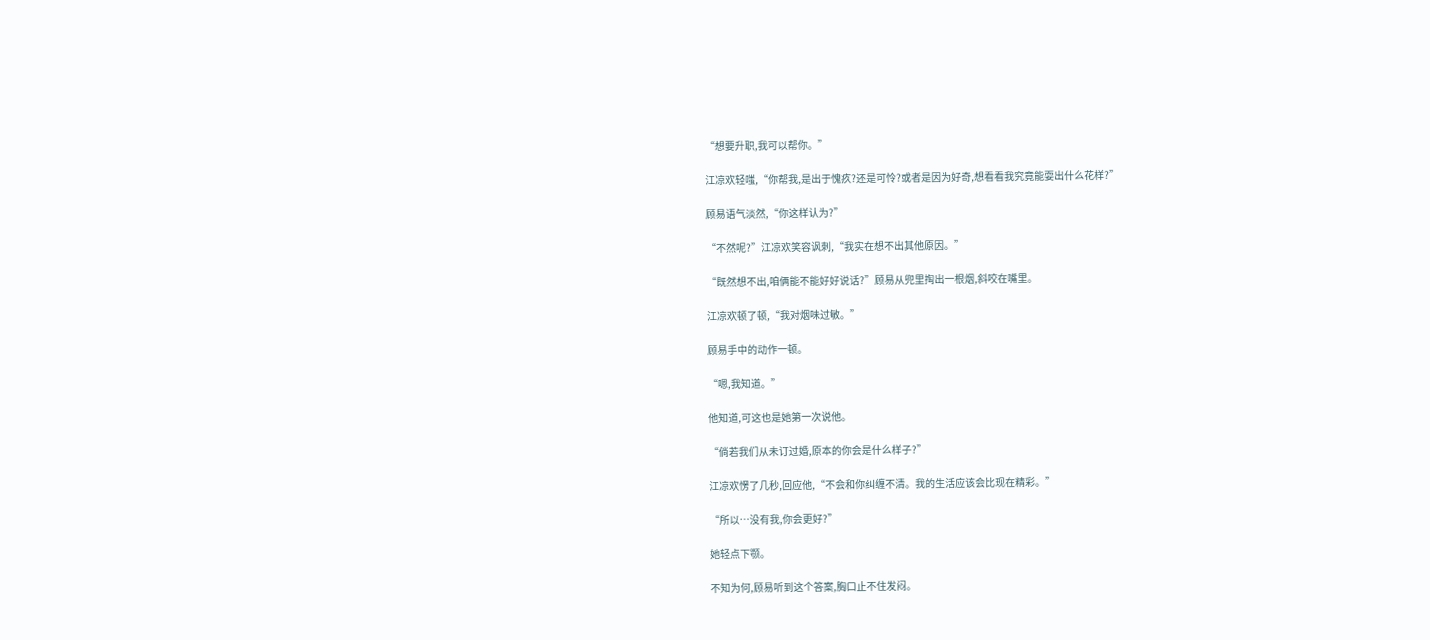“想要升职,我可以帮你。”

江凉欢轻嗤,“你帮我,是出于愧疚?还是可怜?或者是因为好奇,想看看我究竟能耍出什么花样?”

顾易语气淡然,“你这样认为?”

“不然呢?”江凉欢笑容讽刺,“我实在想不出其他原因。”

“既然想不出,咱俩能不能好好说话?”顾易从兜里掏出一根烟,斜咬在嘴里。

江凉欢顿了顿,“我对烟味过敏。”

顾易手中的动作一顿。

“嗯,我知道。”

他知道,可这也是她第一次说他。

“倘若我们从未订过婚,原本的你会是什么样子?”

江凉欢愣了几秒,回应他,“不会和你纠缠不清。我的生活应该会比现在精彩。”

“所以…没有我,你会更好?”

她轻点下颚。

不知为何,顾易听到这个答案,胸口止不住发闷。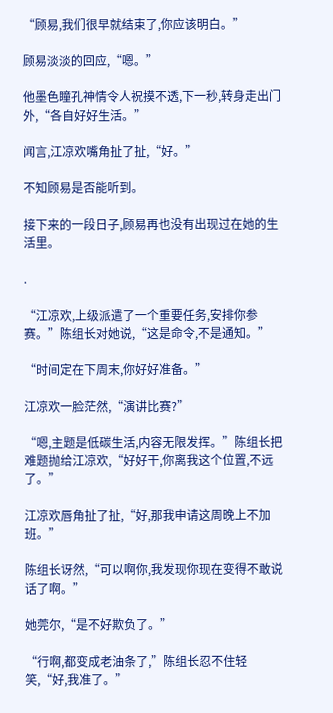“顾易,我们很早就结束了,你应该明白。”

顾易淡淡的回应,“嗯。”

他墨色瞳孔神情令人祝摸不透,下一秒,转身走出门外,“各自好好生活。”

闻言,江凉欢嘴角扯了扯,“好。”

不知顾易是否能听到。

接下来的一段日子,顾易再也没有出现过在她的生活里。

.

“江凉欢,上级派遣了一个重要任务,安排你参赛。”陈组长对她说,“这是命令,不是通知。”

“时间定在下周末,你好好准备。”

江凉欢一脸茫然,“演讲比赛?”

“嗯,主题是低碳生活,内容无限发挥。”陈组长把难题抛给江凉欢,“好好干,你离我这个位置,不远了。”

江凉欢唇角扯了扯,“好,那我申请这周晚上不加班。”

陈组长讶然,“可以啊你,我发现你现在变得不敢说话了啊。”

她莞尔,“是不好欺负了。”

“行啊,都变成老油条了,”陈组长忍不住轻笑,“好,我准了。”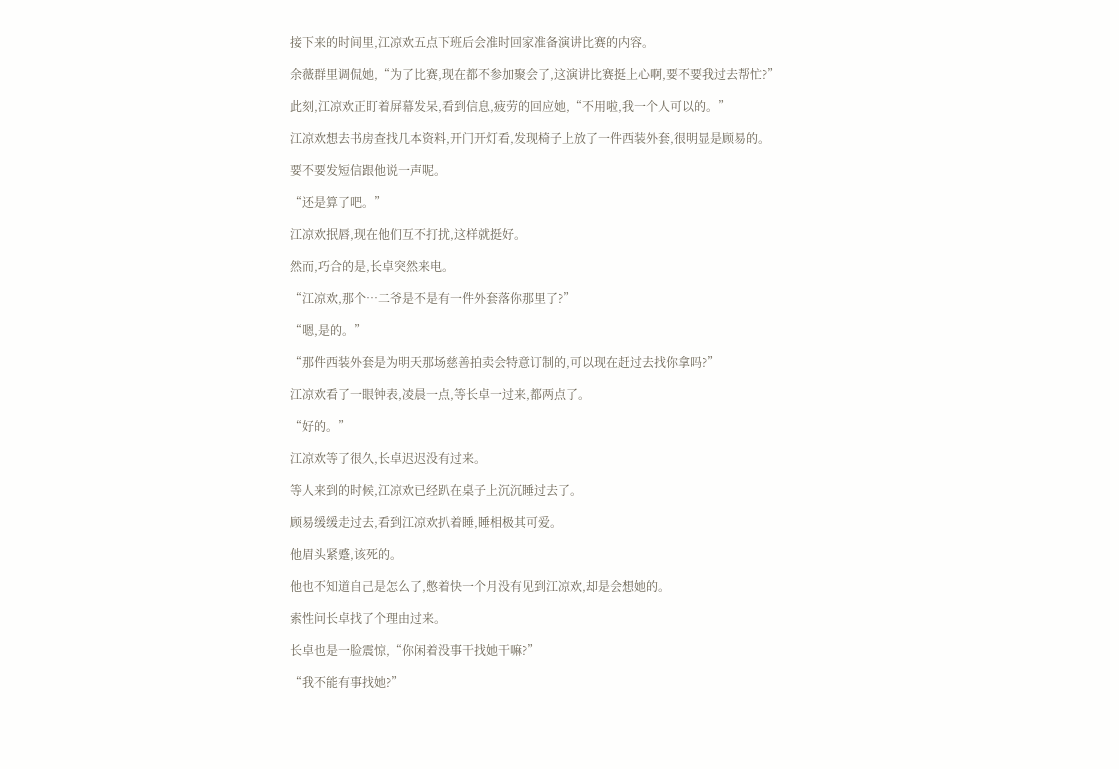接下来的时间里,江凉欢五点下班后会准时回家准备演讲比赛的内容。

余薇群里调侃她,“为了比赛,现在都不参加聚会了,这演讲比赛挺上心啊,要不要我过去帮忙?”

此刻,江凉欢正盯着屏幕发呆,看到信息,疲劳的回应她,“不用啦,我一个人可以的。”

江凉欢想去书房查找几本资料,开门开灯看,发现椅子上放了一件西装外套,很明显是顾易的。

要不要发短信跟他说一声呢。

“还是算了吧。”

江凉欢抿唇,现在他们互不打扰,这样就挺好。

然而,巧合的是,长卓突然来电。

“江凉欢,那个…二爷是不是有一件外套落你那里了?”

“嗯,是的。”

“那件西装外套是为明天那场慈善拍卖会特意订制的,可以现在赶过去找你拿吗?”

江凉欢看了一眼钟表,凌晨一点,等长卓一过来,都两点了。

“好的。”

江凉欢等了很久,长卓迟迟没有过来。

等人来到的时候,江凉欢已经趴在桌子上沉沉睡过去了。

顾易缓缓走过去,看到江凉欢扒着睡,睡相极其可爱。

他眉头紧蹙,该死的。

他也不知道自己是怎么了,憋着快一个月没有见到江凉欢,却是会想她的。

索性问长卓找了个理由过来。

长卓也是一脸震惊,“你闲着没事干找她干嘛?”

“我不能有事找她?”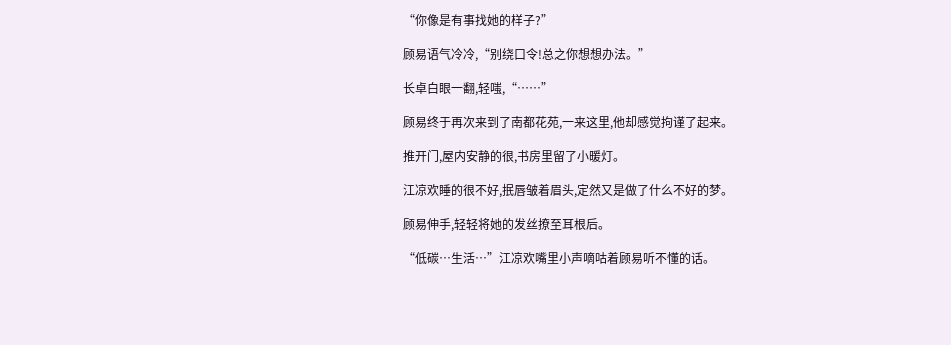“你像是有事找她的样子?”

顾易语气冷冷,“别绕口令!总之你想想办法。”

长卓白眼一翻,轻嗤,“……”

顾易终于再次来到了南都花苑,一来这里,他却感觉拘谨了起来。

推开门,屋内安静的很,书房里留了小暖灯。

江凉欢睡的很不好,抿唇皱着眉头,定然又是做了什么不好的梦。

顾易伸手,轻轻将她的发丝撩至耳根后。

“低碳…生活…”江凉欢嘴里小声嘀咕着顾易听不懂的话。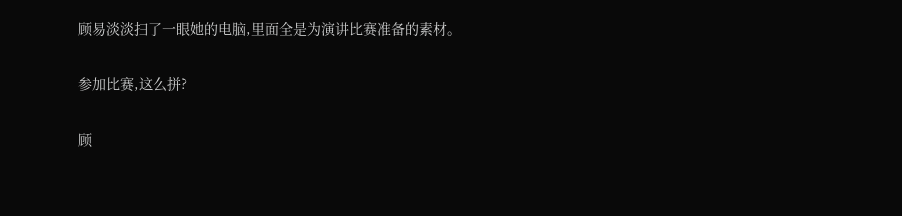顾易淡淡扫了一眼她的电脑,里面全是为演讲比赛准备的素材。

参加比赛,这么拼?

顾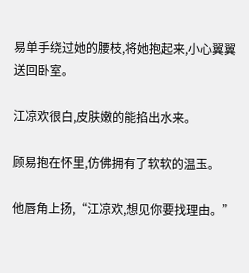易单手绕过她的腰枝,将她抱起来,小心翼翼送回卧室。

江凉欢很白,皮肤嫩的能掐出水来。

顾易抱在怀里,仿佛拥有了软软的温玉。

他唇角上扬,“江凉欢,想见你要找理由。”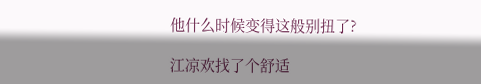他什么时候变得这般别扭了?

江凉欢找了个舒适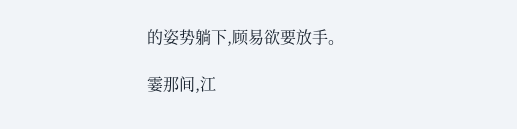的姿势躺下,顾易欲要放手。

霎那间,江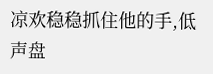凉欢稳稳抓住他的手,低声盘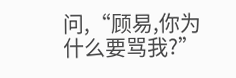问,“顾易,你为什么要骂我?”